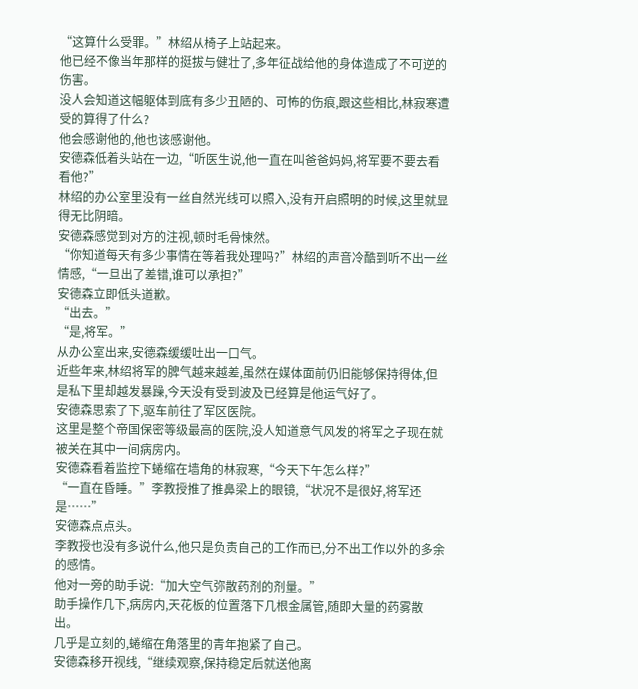“这算什么受罪。”林绍从椅子上站起来。
他已经不像当年那样的挺拔与健壮了,多年征战给他的身体造成了不可逆的伤害。
没人会知道这幅躯体到底有多少丑陋的、可怖的伤痕,跟这些相比,林寂寒遭受的算得了什么?
他会感谢他的,他也该感谢他。
安德森低着头站在一边,“听医生说,他一直在叫爸爸妈妈,将军要不要去看看他?”
林绍的办公室里没有一丝自然光线可以照入,没有开启照明的时候,这里就显得无比阴暗。
安德森感觉到对方的注视,顿时毛骨悚然。
“你知道每天有多少事情在等着我处理吗?”林绍的声音冷酷到听不出一丝情感,“一旦出了差错,谁可以承担?”
安德森立即低头道歉。
“出去。”
“是,将军。”
从办公室出来,安德森缓缓吐出一口气。
近些年来,林绍将军的脾气越来越差,虽然在媒体面前仍旧能够保持得体,但是私下里却越发暴躁,今天没有受到波及已经算是他运气好了。
安德森思索了下,驱车前往了军区医院。
这里是整个帝国保密等级最高的医院,没人知道意气风发的将军之子现在就被关在其中一间病房内。
安德森看着监控下蜷缩在墙角的林寂寒,“今天下午怎么样?”
“一直在昏睡。”李教授推了推鼻梁上的眼镜,“状况不是很好,将军还是……”
安德森点点头。
李教授也没有多说什么,他只是负责自己的工作而已,分不出工作以外的多余的感情。
他对一旁的助手说:“加大空气弥散药剂的剂量。”
助手操作几下,病房内,天花板的位置落下几根金属管,随即大量的药雾散出。
几乎是立刻的,蜷缩在角落里的青年抱紧了自己。
安德森移开视线,“继续观察,保持稳定后就送他离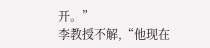开。”
李教授不解,“他现在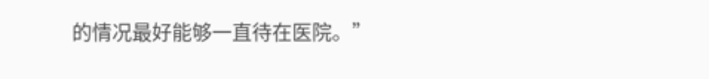的情况最好能够一直待在医院。”